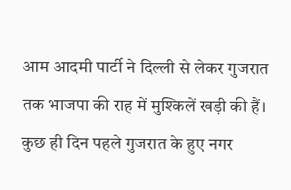आम आदमी पार्टी ने दिल्ली से लेकर गुजरात तक भाजपा की राह में मुश्किलें खड़ी की हैं। कुछ ही दिन पहले गुजरात के हुए नगर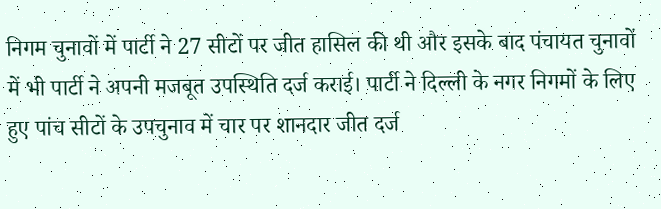निगम चुनावों में पार्टी ने 27 सीटों पर जीत हासिल की थी और इसके बाद पंचायत चुनावों में भी पार्टी ने अपनी मजबूत उपस्थिति दर्ज कराई। पार्टी ने दिल्ली के नगर निगमों के लिए हुए पांच सीटों के उपचुनाव में चार पर शानदार जीत दर्ज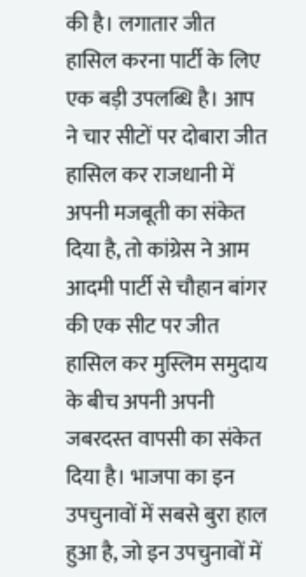की है। लगातार जीत हासिल करना पार्टी के लिए एक बड़ी उपलब्धि है। आप ने चार सीटों पर दोबारा जीत हासिल कर राजधानी में अपनी मजबूती का संकेत दिया है, तो कांग्रेस ने आम आदमी पार्टी से चौहान बांगर की एक सीट पर जीत हासिल कर मुस्लिम समुदाय के बीच अपनी अपनी जबरदस्त वापसी का संकेत दिया है। भाजपा का इन उपचुनावों में सबसे बुरा हाल हुआ है, जो इन उपचुनावों में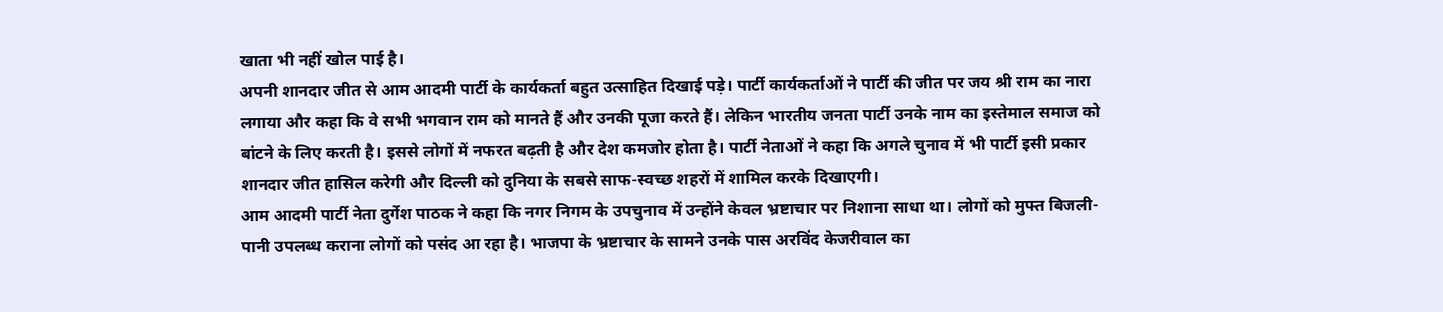खाता भी नहीं खोल पाई है।
अपनी शानदार जीत से आम आदमी पार्टी के कार्यकर्ता बहुत उत्साहित दिखाई पड़े। पार्टी कार्यकर्ताओं ने पार्टी की जीत पर जय श्री राम का नारा लगाया और कहा कि वे सभी भगवान राम को मानते हैं और उनकी पूजा करते हैं। लेकिन भारतीय जनता पार्टी उनके नाम का इस्तेमाल समाज को बांटने के लिए करती है। इससे लोगों में नफरत बढ़ती है और देश कमजोर होता है। पार्टी नेताओं ने कहा कि अगले चुनाव में भी पार्टी इसी प्रकार शानदार जीत हासिल करेगी और दिल्ली को दुनिया के सबसे साफ-स्वच्छ शहरों में शामिल करके दिखाएगी।
आम आदमी पार्टी नेता दुर्गेश पाठक ने कहा कि नगर निगम के उपचुनाव में उन्होंने केवल भ्रष्टाचार पर निशाना साधा था। लोगों को मुफ्त बिजली-पानी उपलब्ध कराना लोगों को पसंद आ रहा है। भाजपा के भ्रष्टाचार के सामने उनके पास अरविंद केजरीवाल का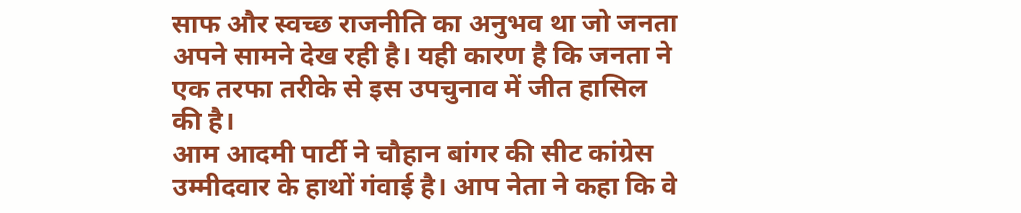साफ और स्वच्छ राजनीति का अनुभव था जो जनता अपने सामने देख रही है। यही कारण है कि जनता ने एक तरफा तरीके से इस उपचुनाव में जीत हासिल की है।
आम आदमी पार्टी ने चौहान बांगर की सीट कांग्रेस उम्मीदवार के हाथों गंवाई है। आप नेता ने कहा कि वे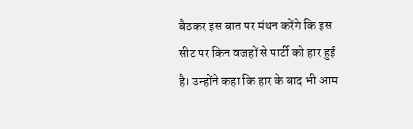बैठकर इस बात पर मंथन करेंगे कि इस सीट पर किन वजहों से पार्टी को हार हुई है। उन्होंने कहा कि हार के बाद भी आम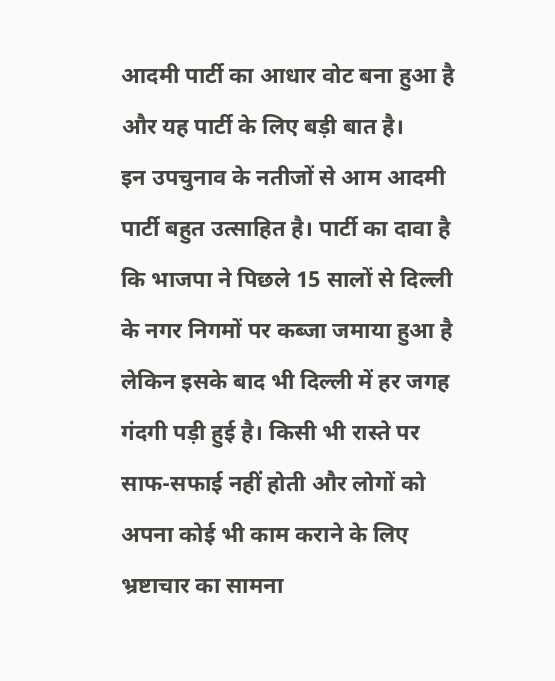आदमी पार्टी का आधार वोट बना हुआ है और यह पार्टी के लिए बड़ी बात है।
इन उपचुनाव के नतीजों से आम आदमी पार्टी बहुत उत्साहित है। पार्टी का दावा है कि भाजपा ने पिछले 15 सालों से दिल्ली के नगर निगमों पर कब्जा जमाया हुआ है लेकिन इसके बाद भी दिल्ली में हर जगह गंदगी पड़ी हुई है। किसी भी रास्ते पर साफ-सफाई नहीं होती और लोगों को अपना कोई भी काम कराने के लिए भ्रष्टाचार का सामना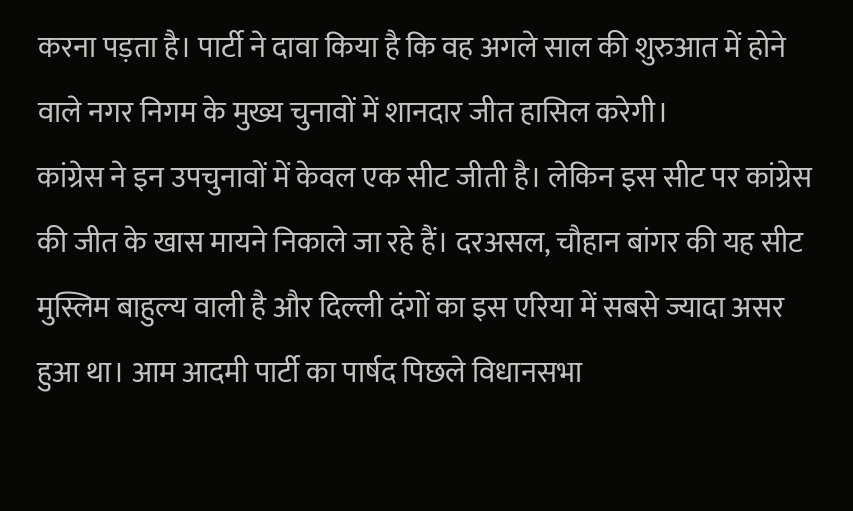करना पड़ता है। पार्टी ने दावा किया है कि वह अगले साल की शुरुआत में होने वाले नगर निगम के मुख्य चुनावों में शानदार जीत हासिल करेगी।
कांग्रेस ने इन उपचुनावों में केवल एक सीट जीती है। लेकिन इस सीट पर कांग्रेस की जीत के खास मायने निकाले जा रहे हैं। दरअसल, चौहान बांगर की यह सीट मुस्लिम बाहुल्य वाली है और दिल्ली दंगों का इस एरिया में सबसे ज्यादा असर हुआ था। आम आदमी पार्टी का पार्षद पिछले विधानसभा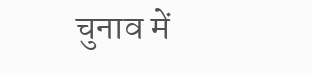चुनाव में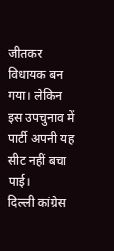जीतकर विधायक बन गया। लेकिन इस उपचुनाव में पार्टी अपनी यह सीट नहीं बचा पाई।
दिल्ली कांग्रेस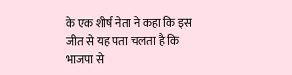के एक शीर्ष नेता ने कहा कि इस जीत से यह पता चलता है कि भाजपा से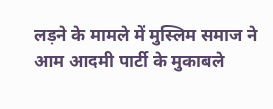लड़ने के मामले में मुस्लिम समाज ने आम आदमी पार्टी के मुकाबले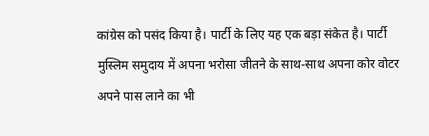कांग्रेस को पसंद किया है। पार्टी के लिए यह एक बड़ा संकेत है। पार्टी मुस्लिम समुदाय में अपना भरोसा जीतने के साथ-साथ अपना कोर वोटर अपने पास लाने का भी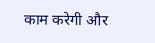काम करेगी और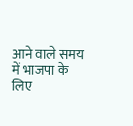आने वाले समय में भाजपा के लिए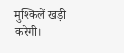मुश्किलें खड़ी करेगी।